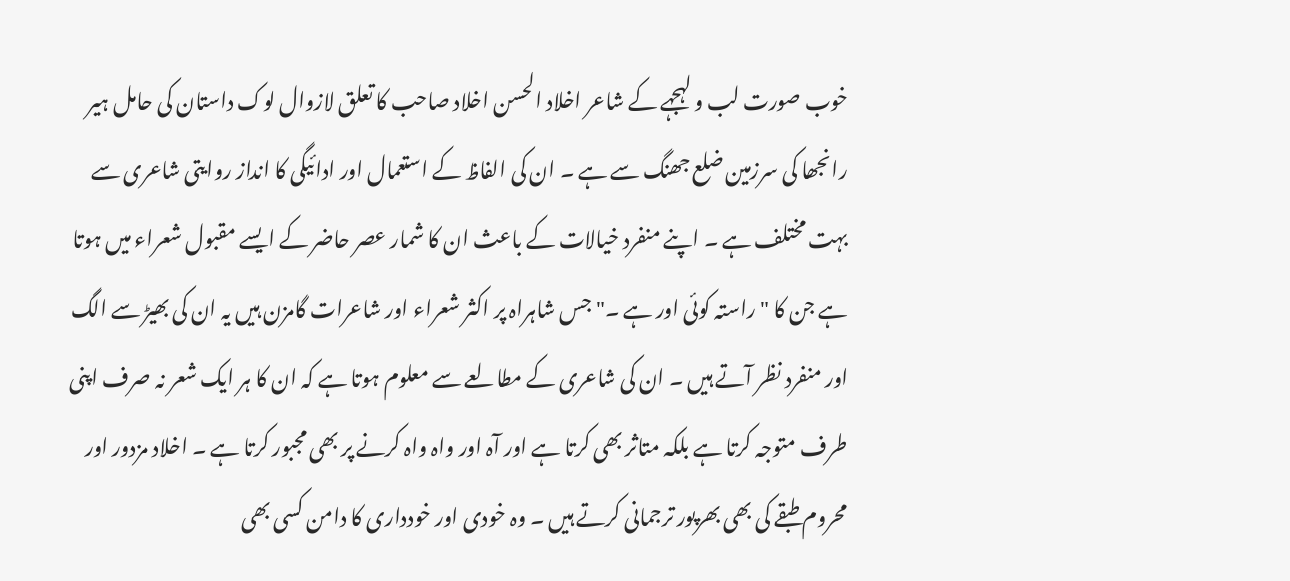خوب صورت لب و لہجہے کے شاعر اخلاد الحسن اخلاد صاحب کا تعلق لازوال لوک داستان کی حامل ہیر رانجھا کی سرزمین ضلع جھنگ سے ہے ۔ ان کی الفاظ کے استعمال اور ادائیگی کا انداز روایتی شاعری سے بہت مختلف ہے ۔ اپنے منفرد خیالات کے باعث ان کا شمار عصر حاضر کے ایسے مقبول شعراء میں ہوتا ہے جن کا " راستہ کوئی اور ہے ۔" جس شاہراہ پر اکثر شعراء اور شاعرات گامزن ہیں یہ ان کی بھیڑ سے الگ اور منفرد نظر آتے ہیں ۔ ان کی شاعری کے مطالعے سے معلوم ہوتا ہے کہ ان کا ہر ایک شعر نہ صرف اپنی طرف متوجہ کرتا ہے بلکہ متاثر بھی کرتا ہے اور آہ اور واہ واہ کرنے پر بھی مجبور کرتا ہے ۔ اخلاد مزدور اور محروم طبقے کی بھی بھرپور ترجمانی کرتے ہیں ۔ وہ خودی اور خودداری کا دامن کسی بھی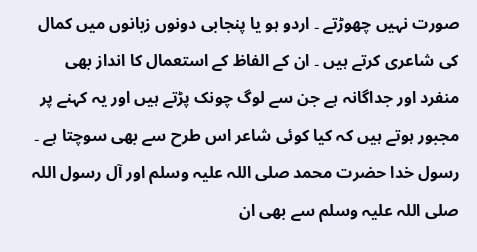صورت نہیں چھوڑتے ۔ اردو ہو یا پنجابی دونوں زبانوں میں کمال کی شاعری کرتے ہیں ۔ ان کے الفاظ کے استعمال کا انداز بھی منفرد اور جداگانہ ہے جن سے لوگ چونک پڑتے ہیں اور یہ کہنے پر مجبور ہوتے ہیں کہ کیا کوئی شاعر اس طرح سے بھی سوچتا ہے ۔ رسول خدا حضرت محمد صلی اللہ علیہ وسلم اور آل رسول اللہ صلی اللہ علیہ وسلم سے بھی ان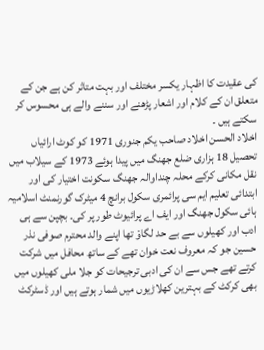کی عقیدت کا اظہار یکسر مختلف اور بہت متاثر کن ہے جن کے متعلق ان کے کلام اور اشعار پڑھنے اور سننے والے ہی محسوس کر سکتے ہیں ۔
اخلاد الحسن اخلاد صاحب یکم جنوری 1971 کو کوٹ ارائیاں تحصیل 18 ہزاری ضلع جھنگ میں پیدا ہوئے 1973 کے سیلاب میں نقل مکانی کرکے محلہ چنداوالہ جھنگ سکونت اختیار کی اور ابتدائی تعلیم ایم سی پرائمری سکول برانچ 4 میٹرک گورنمنٹ اسلامیہ ہائی سکول جھنگ اور ایف اے پرائیوٹ طور پر کی۔ بچپن سے ہی ادب اور کھیلوں سے بے حد لگاوْ تھا اپنے والد محترم صوفی نذر حسین جو کہ معروف نعت خوان تھے کے ساتھ محافل میں شرکت کرتے تھے جس سے ان کی ادبی ترجیحات کو جلا ملی کھیلوں میں بھی کرکٹ کے بہترین کھلاڑیوں میں شمار ہوتے ہیں اور ڈسٹرکٹ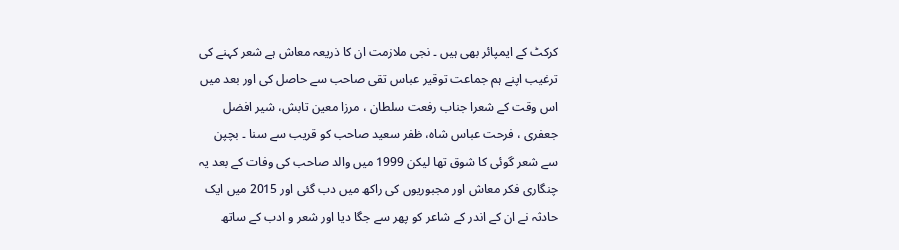کرکٹ کے ایمپائر بھی ہیں ۔ نجی ملازمت ان کا ذریعہ معاش ہے شعر کہنے کی ترغیب اپنے ہم جماعت توقیر عباس تقی صاحب سے حاصل کی اور بعد میں اس وقت کے شعرا جناب رفعت سلطان ، مرزا معین تابش، شیر افضل جعفری ، فرحت عباس شاہ، ظفر سعید صاحب کو قریب سے سنا ۔ بچپن سے شعر گوئی کا شوق تھا لیکن 1999 میں والد صاحب کی وفات کے بعد یہ چنگاری فکر معاش اور مجبوریوں کی راکھ میں دب گئی اور 2015 میں ایک حادثہ نے ان کے اندر کے شاعر کو پھر سے جگا دیا اور شعر و ادب کے ساتھ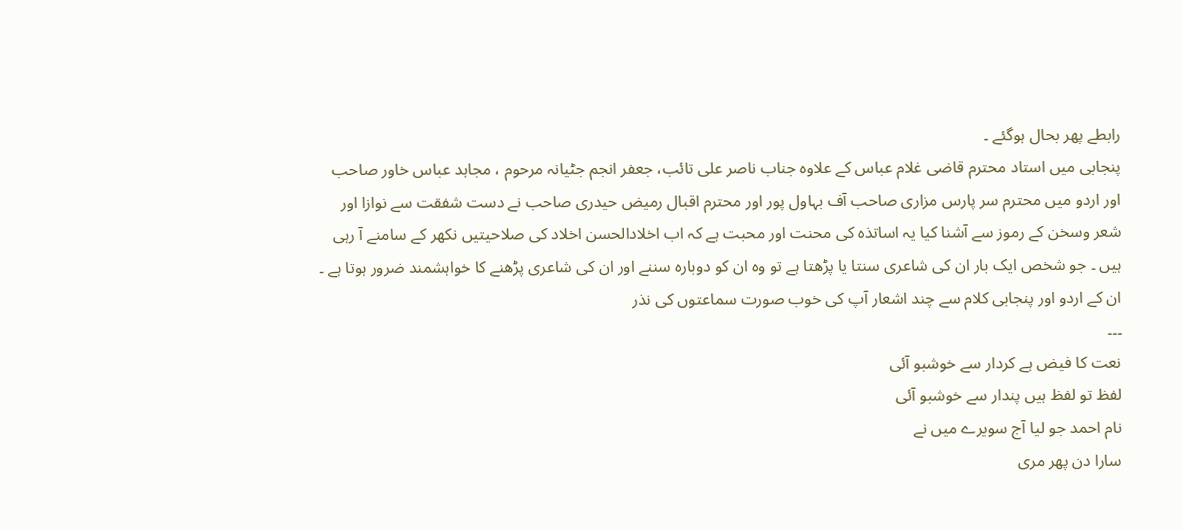رابطے پھر بحال ہوگئے ۔
پنجابی میں استاد محترم قاضی غلام عباس کے علاوہ جناب ناصر علی تائب، جعفر انجم جٹیانہ مرحوم ، مجاہد عباس خاور صاحب اور اردو میں محترم سر پارس مزاری صاحب آف بہاول پور اور محترم اقبال رمیض حیدری صاحب نے دست شفقت سے نوازا اور شعر وسخن کے رموز سے آشنا کیا یہ اساتذہ کی محنت اور محبت ہے کہ اب اخلادالحسن اخلاد کی صلاحیتیں نکھر کے سامنے آ رہی ہیں ۔ جو شخص ایک بار ان کی شاعری سنتا یا پڑھتا ہے تو وہ ان کو دوبارہ سننے اور ان کی شاعری پڑھنے کا خواہشمند ضرور ہوتا ہے ۔ ان کے اردو اور پنجابی کلام سے چند اشعار آپ کی خوب صورت سماعتوں کی نذر
۔۔۔
نعت کا فیض ہے کردار سے خوشبو آئی
لفظ تو لفظ ہیں پندار سے خوشبو آئی
نام احمد جو لیا آج سویرے میں نے
سارا دن پھر مری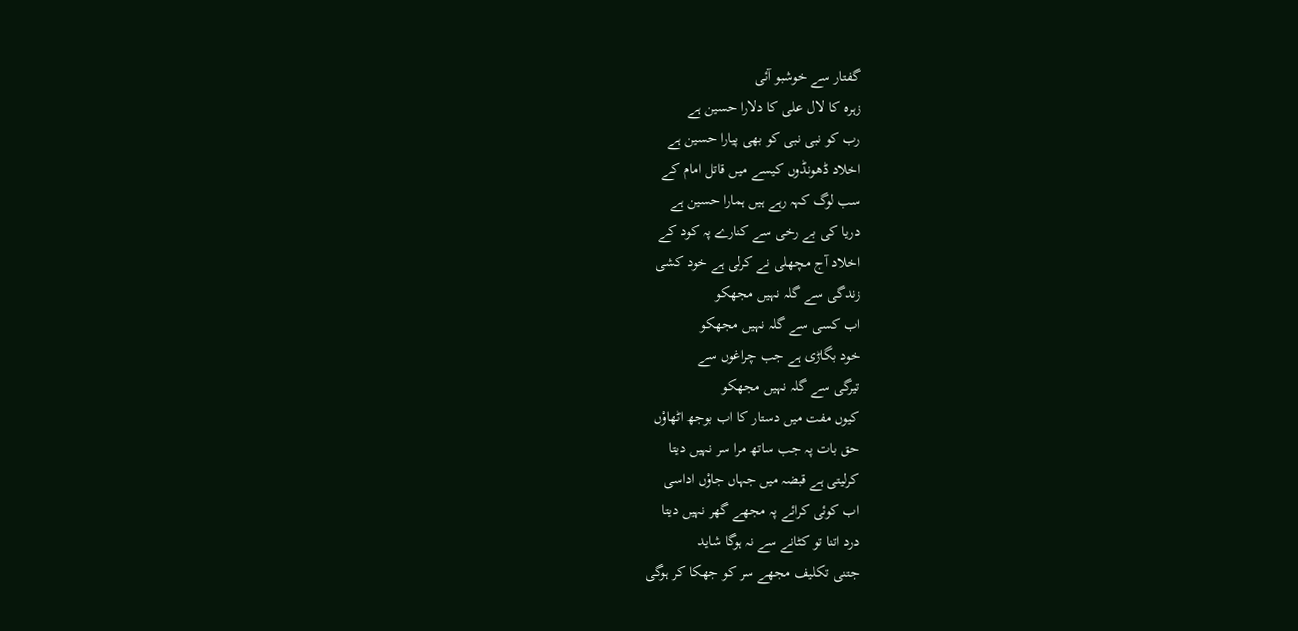گفتار سے خوشبو آئی
زہرہ کا لال علی کا دلارا حسین ہے
رب کو نبی نبی کو بھی پیارا حسین ہے
اخلاد ڈھونڈوں کیسے میں قاتل امام کے
سب لوگ کہہ رہے ہیں ہمارا حسین ہے
دریا کی بے رخی سے کنارے پہ کود کے
اخلاد آج مچھلی نے کرلی ہے خود کشی
زندگی سے گلہ نہیں مجھکو
اب کسی سے گلہ نہیں مجھکو
خود بگاڑی ہے جب چراغوں سے
تیرگی سے گلہ نہیں مجھکو
کیوں مفت میں دستار کا اب بوجھ اٹھاوْں
حق بات پہ جب ساتھ مرا سر نہیں دیتا
کرلیتی ہے قبضہ میں جہاں جاوْں اداسی
اب کوئی کرائے پہ مجھے گھر نہیں دیتا
درد اتنا تو کٹانے سے نہ ہوگا شاید
جتنی تکلیف مجھے سر کو جھکا کر ہوگی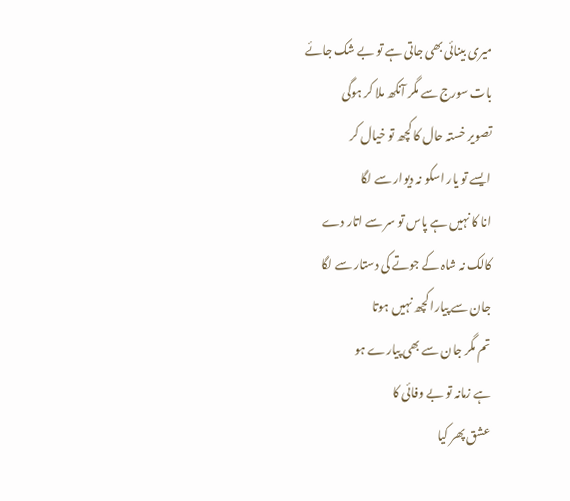میری بینائی بھی جاتی ہے تو بے شک جائے
بات سورج سے مگر آنکھ ملا کر ہوگی
تصویر خستہ حال کا کچھ تو خیال کر
ایسے تو یار اسکو نہ دیوار سے لگا
انا کا نہیں ہے پاس تو سر سے اتار دے
کالک نہ شاہ کے جوتے کی دستار سے لگا
جان سے پیارا کچھ نہیں ہوتا
تم مگر جان سے بھی پیارے ہو
ہے زمانہ تو بے وفائی کا
عشق پھر کیا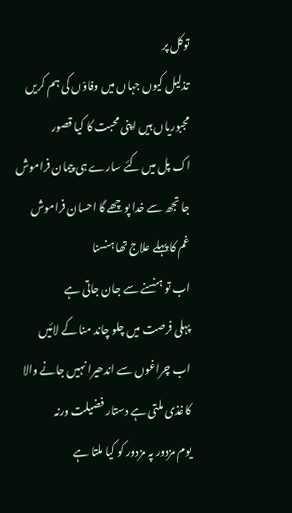توکل پر
تذلیل کیوں جہاں میں وفاوْں کی ہم کریں
مجبوریاں ہیں اپنی محبت کا کیا قصور
اک پل میں کئے سارے ہی پیمان فراموش
جا تجھ سے خدا پوچھے گا احسان فراموش
غم کا پہلے علاج تھا ہنسنا
اب تو ہنسنے سے جان جاتی ہے
پہلی فرصت میں چلو چاند منا کے لائیں
اب چراغوں سے اندھیرا نہیں جانے والا
کاغذی ملتی ہے دستار فضیلت ورنہ
یوم مزدور پہ مزدور کو کیا ملتا ہے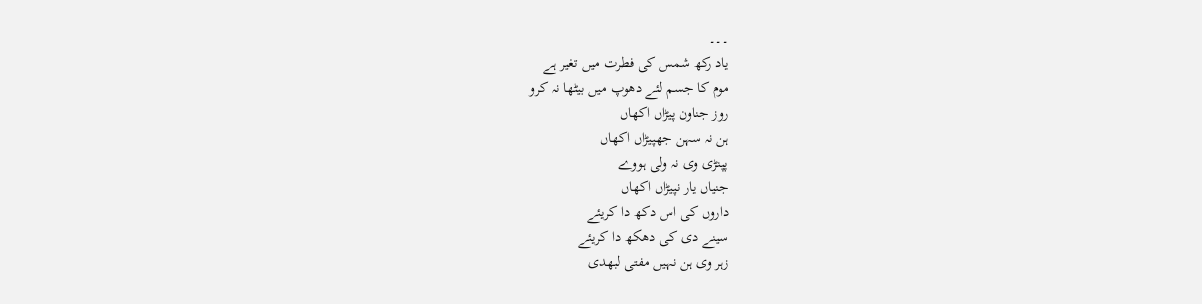۔۔۔
یاد رکھ شمس کی فطرت میں تغیر ہے
موم کا جسم لئے دھوپ میں بیٹھا نہ کرو
روز جناون پیڑاں اکھاں
ہن نہ سہن جھپیڑاں اکھاں
پپنڑی وی نہ ولی ہووے
جنیاں یار نپیڑاں اکھاں
داروں کی اس دکھ دا کریئے
سینے دی کی دھکھ دا کریئے
زہر وی ہن نہیں مفتی لبھدی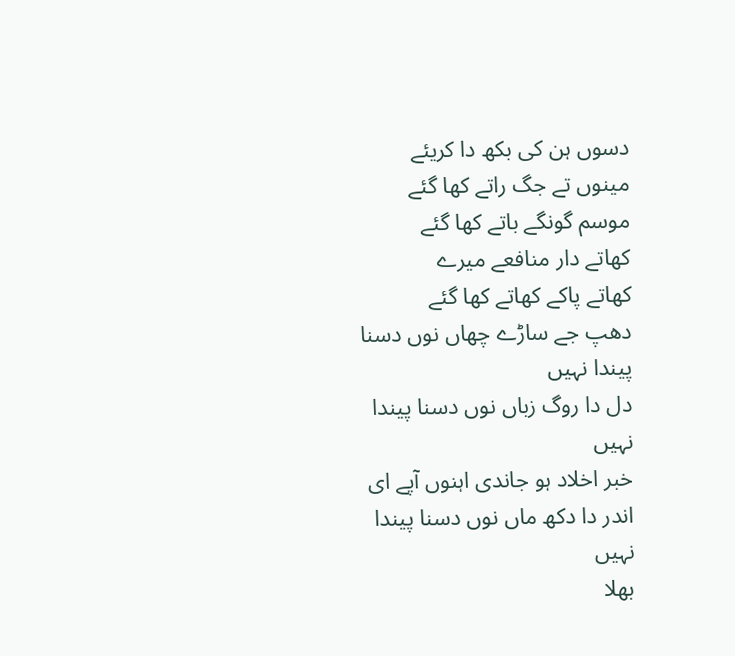دسوں ہن کی بکھ دا کریئے
مینوں تے جگ راتے کھا گئے
موسم گونگے باتے کھا گئے
کھاتے دار منافعے میرے
کھاتے پاکے کھاتے کھا گئے
دھپ جے ساڑے چھاں نوں دسنا پیندا نہیں
دل دا روگ زباں نوں دسنا پیندا نہیں
خبر اخلاد ہو جاندی اہنوں آپے ای
اندر دا دکھ ماں نوں دسنا پیندا نہیں
بھلا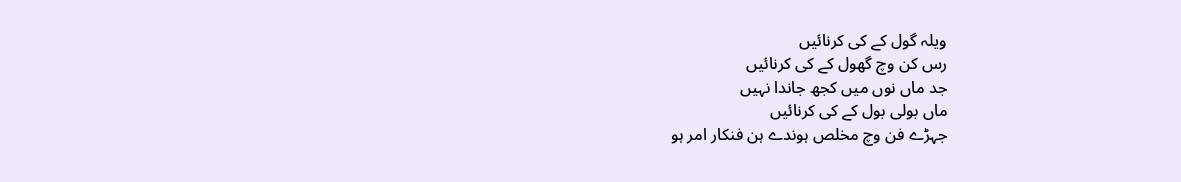ویلہ گول کے کی کرنائیں
رس کن وچ گھول کے کی کرنائیں
جد ماں نوں میں کجھ جاندا نہیں
ماں بولی بول کے کی کرنائیں
جہڑے فن وچ مخلص ہوندے ہن فنکار امر ہو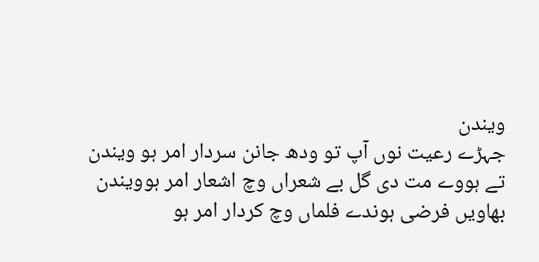ویندن
جہڑے رعیت نوں آپ تو ودھ جانن سردار امر ہو ویندن
تے ہووے مت دی گل بے شعراں وچ اشعار امر ہوویندن
بھاویں فرضی ہوندے فلماں وچ کردار امر ہو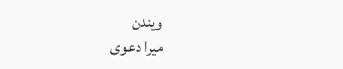ویندن
میرا دعوی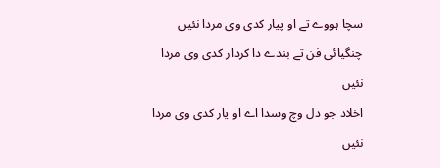سچا ہووے تے او پیار کدی وی مردا نئیں
چنگیائی فن تے بندے دا کردار کدی وی مردا نئیں
اخلاد جو دل وچ وسدا اے او یار کدی وی مردا نئیں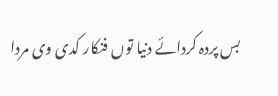بس پردہ کردائے دنیا توں فنکار کدی وی مردا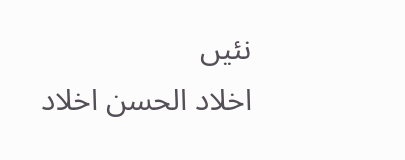نئیں
اخلاد الحسن اخلاد